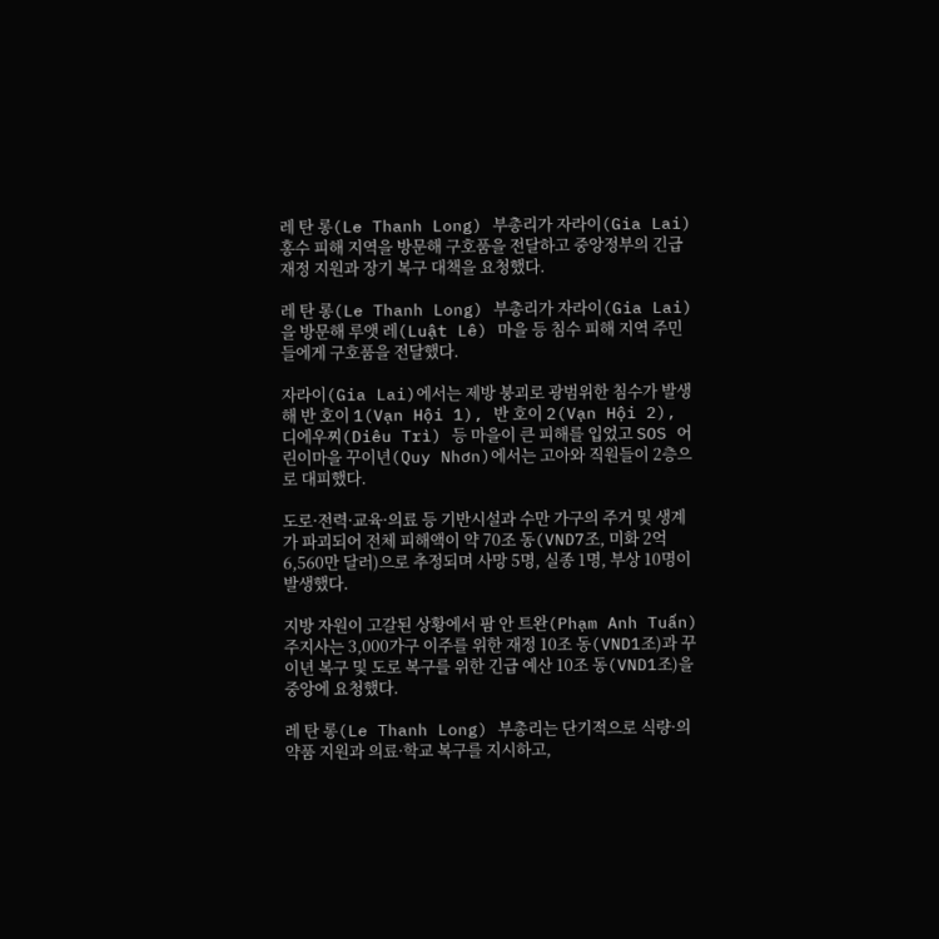레 탄 롱(Le Thanh Long) 부총리가 자라이(Gia Lai) 홍수 피해 지역을 방문해 구호품을 전달하고 중앙정부의 긴급 재정 지원과 장기 복구 대책을 요청했다.

레 탄 롱(Le Thanh Long) 부총리가 자라이(Gia Lai)을 방문해 루앳 레(Luật Lê) 마을 등 침수 피해 지역 주민들에게 구호품을 전달했다.

자라이(Gia Lai)에서는 제방 붕괴로 광범위한 침수가 발생해 반 호이 1(Vạn Hội 1), 반 호이 2(Vạn Hội 2), 디에우찌(Diêu Trì) 등 마을이 큰 피해를 입었고 SOS 어린이마을 꾸이년(Quy Nhơn)에서는 고아와 직원들이 2층으로 대피했다.

도로·전력·교육·의료 등 기반시설과 수만 가구의 주거 및 생계가 파괴되어 전체 피해액이 약 70조 동(VND7조, 미화 2억 6,560만 달러)으로 추정되며 사망 5명, 실종 1명, 부상 10명이 발생했다.

지방 자원이 고갈된 상황에서 팜 안 트완(Phạm Anh Tuấn) 주지사는 3,000가구 이주를 위한 재정 10조 동(VND1조)과 꾸이년 복구 및 도로 복구를 위한 긴급 예산 10조 동(VND1조)을 중앙에 요청했다.

레 탄 롱(Le Thanh Long) 부총리는 단기적으로 식량·의약품 지원과 의료·학교 복구를 지시하고,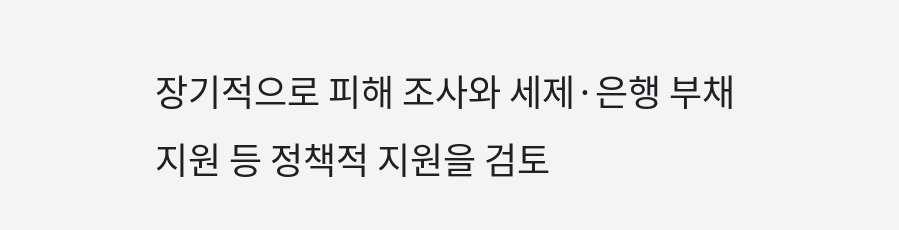장기적으로 피해 조사와 세제·은행 부채 지원 등 정책적 지원을 검토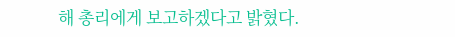해 총리에게 보고하겠다고 밝혔다.